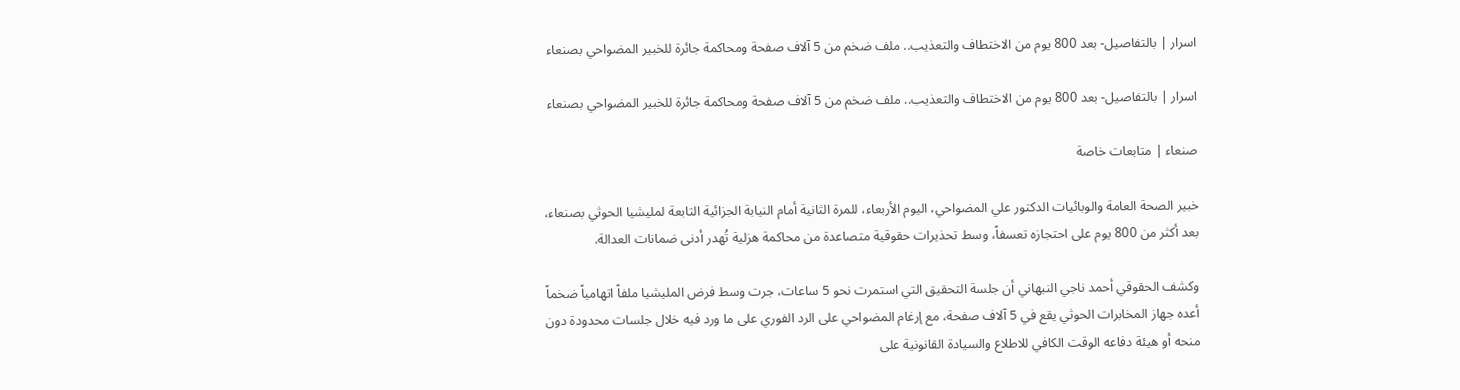اسرار | بالتفاصيل- بعد 800 يوم من الاختطاف والتعذيب.. ملف ضخم من 5 آلاف صفحة ومحاكمة جائرة للخبير المضواحي بصنعاء

اسرار | بالتفاصيل- بعد 800 يوم من الاختطاف والتعذيب.. ملف ضخم من 5 آلاف صفحة ومحاكمة جائرة للخبير المضواحي بصنعاء

صنعاء | متابعات خاصة

خبير الصحة العامة والوبائيات الدكتور علي المضواحي، اليوم الأربعاء، للمرة الثانية أمام النيابة الجزائية التابعة لمليشيا الحوثي بصنعاء، بعد أكثر من 800 يوم على احتجازه تعسفاً، وسط تحذيرات حقوقية متصاعدة من محاكمة هزلية تُهدر أدنى ضمانات العدالة.

وكشف الحقوقي أحمد ناجي النبهاني أن جلسة التحقيق التي استمرت نحو 5 ساعات، جرت وسط فرض المليشيا ملفاً اتهامياً ضخماً أعده جهاز المخابرات الحوثي يقع في 5 آلاف صفحة، مع إرغام المضواحي على الرد الفوري على ما ورد فيه خلال جلسات محدودة دون منحه أو هيئة دفاعه الوقت الكافي للاطلاع والسيادة القانونية على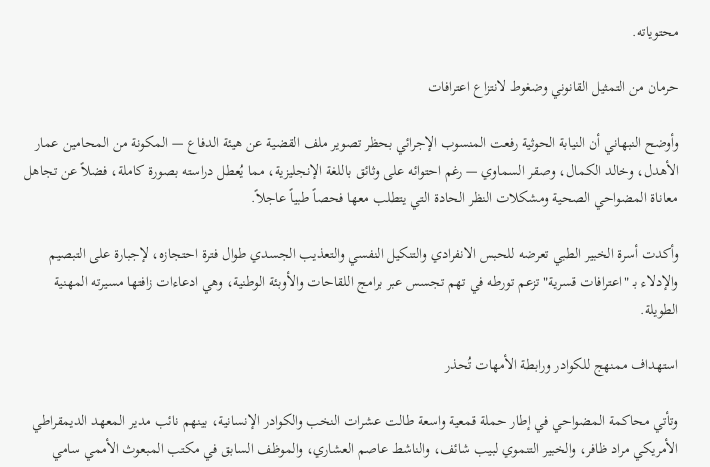محتوياته.

حرمان من التمثيل القانوني وضغوط لانتزاع اعترافات

وأوضح النبهاني أن النيابة الحوثية رفعت المنسوب الإجرائي بحظر تصوير ملف القضية عن هيئة الدفاع — المكونة من المحامين عمار الأهدل، وخالد الكمال، وصقر السماوي — رغم احتوائه على وثائق باللغة الإنجليزية، مما يُعطل دراسته بصورة كاملة، فضلاً عن تجاهل معاناة المضواحي الصحية ومشكلات النظر الحادة التي يتطلب معها فحصاً طبياً عاجلاً.

وأكدت أسرة الخبير الطبي تعرضه للحبس الانفرادي والتنكيل النفسي والتعذيب الجسدي طوال فترة احتجازه، لإجبارة على التبصيم والإدلاء بـ "اعترافات قسرية" تزعم تورطه في تهم تجسس عبر برامج اللقاحات والأوبئة الوطنية، وهي ادعاءات زافتها مسيرته المهنية الطويلة.

استهداف ممنهج للكوادر ورابطة الأمهات تُحذر

وتأتي محاكمة المضواحي في إطار حملة قمعية واسعة طالت عشرات النخب والكوادر الإنسانية، بينهم نائب مدير المعهد الديمقراطي الأمريكي مراد ظافر، والخبير التنموي لبيب شائف، والناشط عاصم العشاري، والموظف السابق في مكتب المبعوث الأممي سامي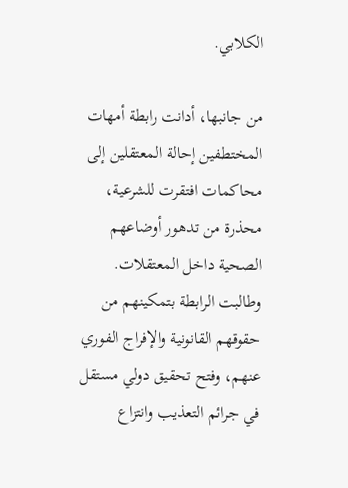الكلابي.

من جانبها، أدانت رابطة أمهات المختطفين إحالة المعتقلين إلى محاكمات افتقرت للشرعية، محذرة من تدهور أوضاعهم الصحية داخل المعتقلات. وطالبت الرابطة بتمكينهم من حقوقهم القانونية والإفراج الفوري عنهم، وفتح تحقيق دولي مستقل في جرائم التعذيب وانتزاع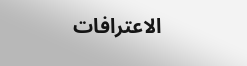الاعترافات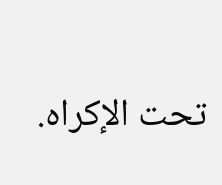تحت الإكراه.